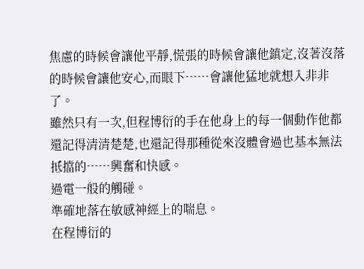焦慮的時候會讓他平靜,慌張的時候會讓他鎮定,沒著沒落的時候會讓他安心,而眼下……會讓他猛地就想入非非了。
雖然只有一次,但程博衍的手在他身上的每一個動作他都還記得清清楚楚,也還記得那種從來沒體會過也基本無法抵擋的……興奮和快感。
過電一般的觸碰。
準確地落在敏感神經上的喘息。
在程博衍的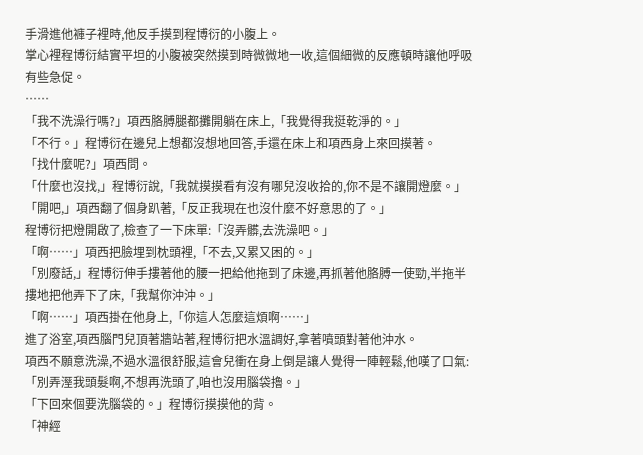手滑進他褲子裡時,他反手摸到程博衍的小腹上。
掌心裡程博衍結實平坦的小腹被突然摸到時微微地一收,這個細微的反應頓時讓他呼吸有些急促。
……
「我不洗澡行嗎?」項西胳膊腿都攤開躺在床上,「我覺得我挺乾淨的。」
「不行。」程博衍在邊兒上想都沒想地回答,手還在床上和項西身上來回摸著。
「找什麼呢?」項西問。
「什麼也沒找,」程博衍說,「我就摸摸看有沒有哪兒沒收拾的,你不是不讓開燈麼。」
「開吧,」項西翻了個身趴著,「反正我現在也沒什麼不好意思的了。」
程博衍把燈開啟了,檢查了一下床單:「沒弄髒,去洗澡吧。」
「啊……」項西把臉埋到枕頭裡,「不去,又累又困的。」
「別廢話,」程博衍伸手摟著他的腰一把給他拖到了床邊,再抓著他胳膊一使勁,半拖半摟地把他弄下了床,「我幫你沖沖。」
「啊……」項西掛在他身上,「你這人怎麼這煩啊……」
進了浴室,項西腦門兒頂著牆站著,程博衍把水溫調好,拿著噴頭對著他沖水。
項西不願意洗澡,不過水溫很舒服,這會兒衝在身上倒是讓人覺得一陣輕鬆,他嘆了口氣:「別弄溼我頭髮啊,不想再洗頭了,咱也沒用腦袋擼。」
「下回來個要洗腦袋的。」程博衍摸摸他的背。
「神經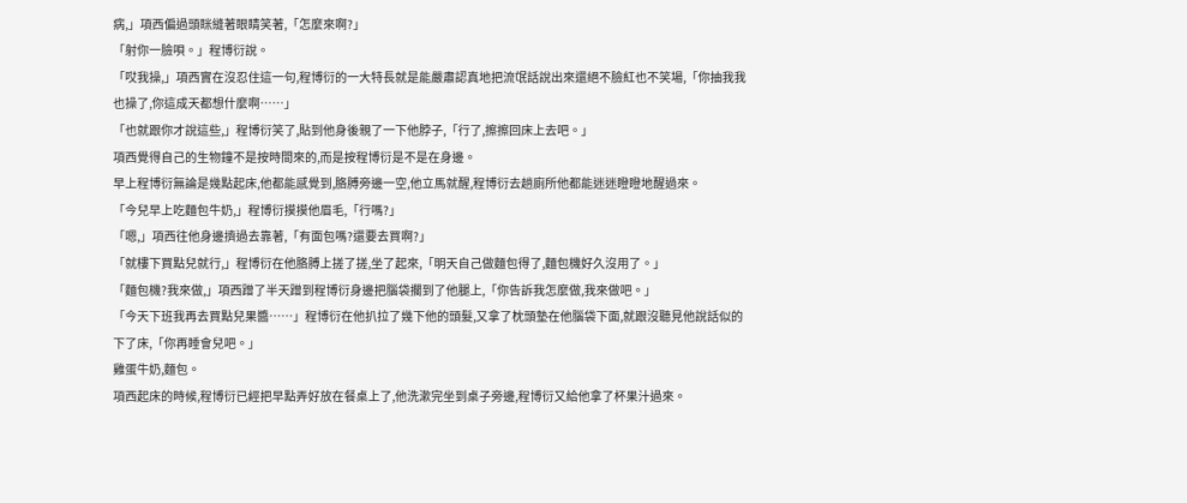病,」項西偏過頭眯縫著眼睛笑著,「怎麼來啊?」
「射你一臉唄。」程博衍說。
「哎我操,」項西實在沒忍住這一句,程博衍的一大特長就是能嚴肅認真地把流氓話說出來還絕不臉紅也不笑場,「你抽我我也操了,你這成天都想什麼啊……」
「也就跟你才說這些,」程博衍笑了,貼到他身後親了一下他脖子,「行了,擦擦回床上去吧。」
項西覺得自己的生物鐘不是按時間來的,而是按程博衍是不是在身邊。
早上程博衍無論是幾點起床,他都能感覺到,胳膊旁邊一空,他立馬就醒,程博衍去趟廁所他都能迷迷瞪瞪地醒過來。
「今兒早上吃麵包牛奶,」程博衍摸摸他眉毛,「行嗎?」
「嗯,」項西往他身邊擠過去靠著,「有面包嗎?還要去買啊?」
「就樓下買點兒就行,」程博衍在他胳膊上搓了搓,坐了起來,「明天自己做麵包得了,麵包機好久沒用了。」
「麵包機?我來做,」項西蹭了半天蹭到程博衍身邊把腦袋擱到了他腿上,「你告訴我怎麼做,我來做吧。」
「今天下班我再去買點兒果醬……」程博衍在他扒拉了幾下他的頭髮,又拿了枕頭墊在他腦袋下面,就跟沒聽見他說話似的下了床,「你再睡會兒吧。」
雞蛋牛奶,麵包。
項西起床的時候,程博衍已經把早點弄好放在餐桌上了,他洗漱完坐到桌子旁邊,程博衍又給他拿了杯果汁過來。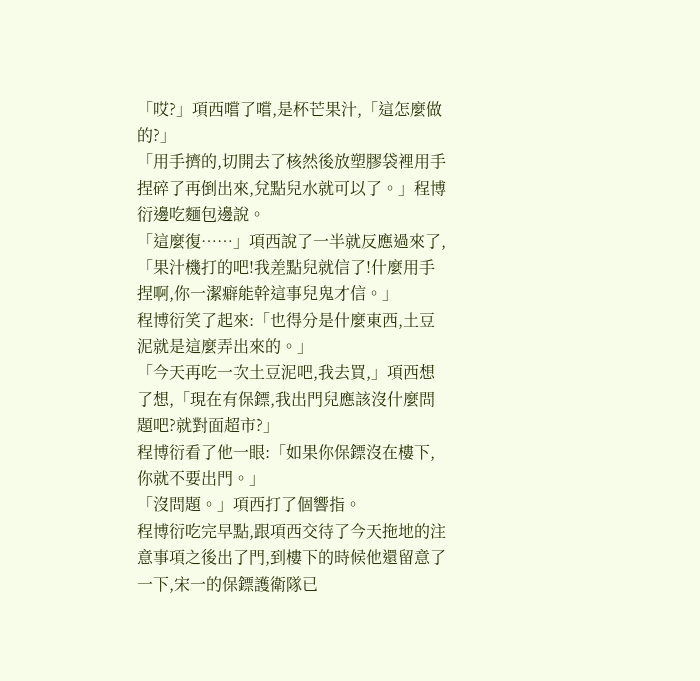「哎?」項西嚐了嚐,是杯芒果汁,「這怎麼做的?」
「用手擠的,切開去了核然後放塑膠袋裡用手捏碎了再倒出來,兌點兒水就可以了。」程博衍邊吃麵包邊說。
「這麼復……」項西說了一半就反應過來了,「果汁機打的吧!我差點兒就信了!什麼用手捏啊,你一潔癖能幹這事兒鬼才信。」
程博衍笑了起來:「也得分是什麼東西,土豆泥就是這麼弄出來的。」
「今天再吃一次土豆泥吧,我去買,」項西想了想,「現在有保鏢,我出門兒應該沒什麼問題吧?就對面超市?」
程博衍看了他一眼:「如果你保鏢沒在樓下,你就不要出門。」
「沒問題。」項西打了個響指。
程博衍吃完早點,跟項西交待了今天拖地的注意事項之後出了門,到樓下的時候他還留意了一下,宋一的保鏢護衛隊已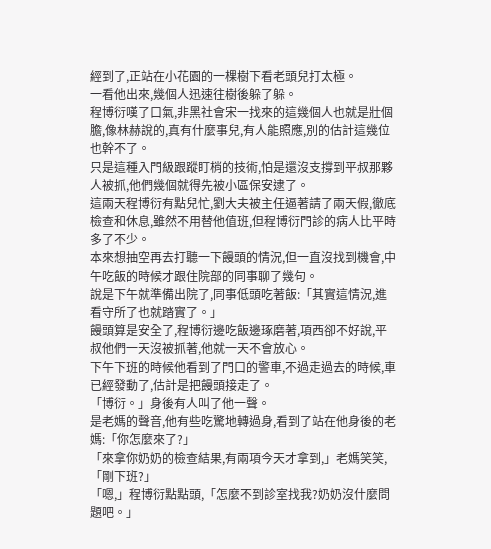經到了,正站在小花園的一棵樹下看老頭兒打太極。
一看他出來,幾個人迅速往樹後躲了躲。
程博衍嘆了口氣,非黑社會宋一找來的這幾個人也就是壯個膽,像林赫說的,真有什麼事兒,有人能照應,別的估計這幾位也幹不了。
只是這種入門級跟蹤盯梢的技術,怕是還沒支撐到平叔那夥人被抓,他們幾個就得先被小區保安逮了。
這兩天程博衍有點兒忙,劉大夫被主任逼著請了兩天假,徹底檢查和休息,雖然不用替他值班,但程博衍門診的病人比平時多了不少。
本來想抽空再去打聽一下饅頭的情況,但一直沒找到機會,中午吃飯的時候才跟住院部的同事聊了幾句。
說是下午就準備出院了,同事低頭吃著飯:「其實這情況,進看守所了也就踏實了。」
饅頭算是安全了,程博衍邊吃飯邊琢磨著,項西卻不好說,平叔他們一天沒被抓著,他就一天不會放心。
下午下班的時候他看到了門口的警車,不過走過去的時候,車已經發動了,估計是把饅頭接走了。
「博衍。」身後有人叫了他一聲。
是老媽的聲音,他有些吃驚地轉過身,看到了站在他身後的老媽:「你怎麼來了?」
「來拿你奶奶的檢查結果,有兩項今天才拿到,」老媽笑笑,「剛下班?」
「嗯,」程博衍點點頭,「怎麼不到診室找我?奶奶沒什麼問題吧。」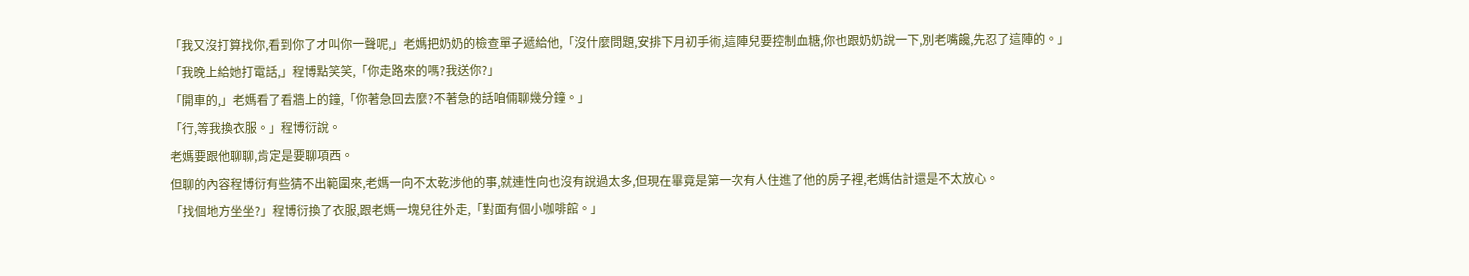「我又沒打算找你,看到你了才叫你一聲呢,」老媽把奶奶的檢查單子遞給他,「沒什麼問題,安排下月初手術,這陣兒要控制血糖,你也跟奶奶說一下,別老嘴饞,先忍了這陣的。」
「我晚上給她打電話,」程博點笑笑,「你走路來的嗎?我送你?」
「開車的,」老媽看了看牆上的鐘,「你著急回去麼?不著急的話咱倆聊幾分鐘。」
「行,等我換衣服。」程博衍說。
老媽要跟他聊聊,肯定是要聊項西。
但聊的內容程博衍有些猜不出範圍來,老媽一向不太乾涉他的事,就連性向也沒有說過太多,但現在畢竟是第一次有人住進了他的房子裡,老媽估計還是不太放心。
「找個地方坐坐?」程博衍換了衣服,跟老媽一塊兒往外走,「對面有個小咖啡館。」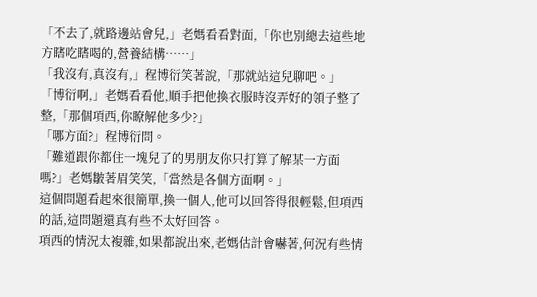「不去了,就路邊站會兒,」老媽看看對面,「你也別總去這些地方瞎吃瞎喝的,營養結構……」
「我沒有,真沒有,」程博衍笑著說,「那就站這兒聊吧。」
「博衍啊,」老媽看看他,順手把他換衣服時沒弄好的領子整了整,「那個項西,你瞭解他多少?」
「哪方面?」程博衍問。
「難道跟你都住一塊兒了的男朋友你只打算了解某一方面嗎?」老媽皺著眉笑笑,「當然是各個方面啊。」
這個問題看起來很簡單,換一個人,他可以回答得很輕鬆,但項西的話,這問題還真有些不太好回答。
項西的情況太複雜,如果都說出來,老媽估計會嚇著,何況有些情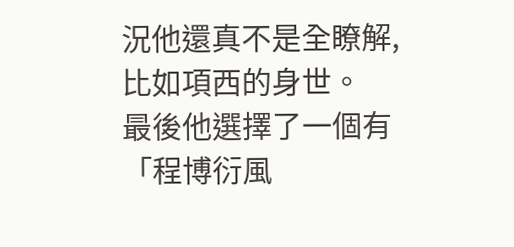況他還真不是全瞭解,比如項西的身世。
最後他選擇了一個有「程博衍風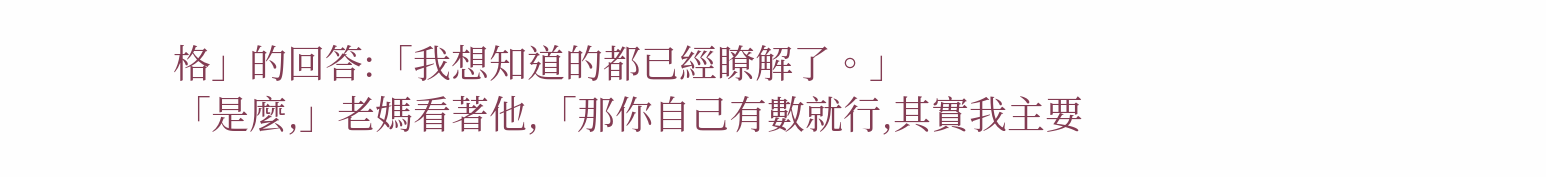格」的回答:「我想知道的都已經瞭解了。」
「是麼,」老媽看著他,「那你自己有數就行,其實我主要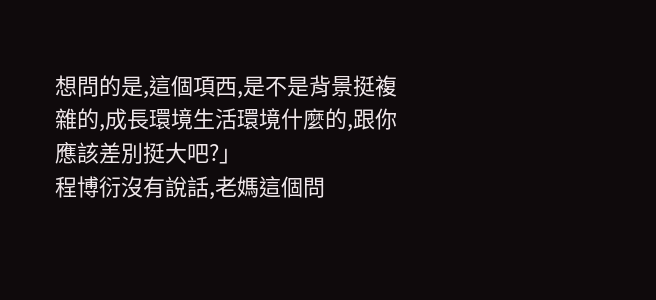想問的是,這個項西,是不是背景挺複雜的,成長環境生活環境什麼的,跟你應該差別挺大吧?」
程博衍沒有說話,老媽這個問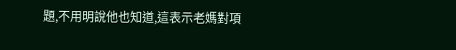題,不用明說他也知道,這表示老媽對項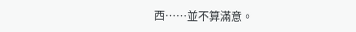西……並不算滿意。